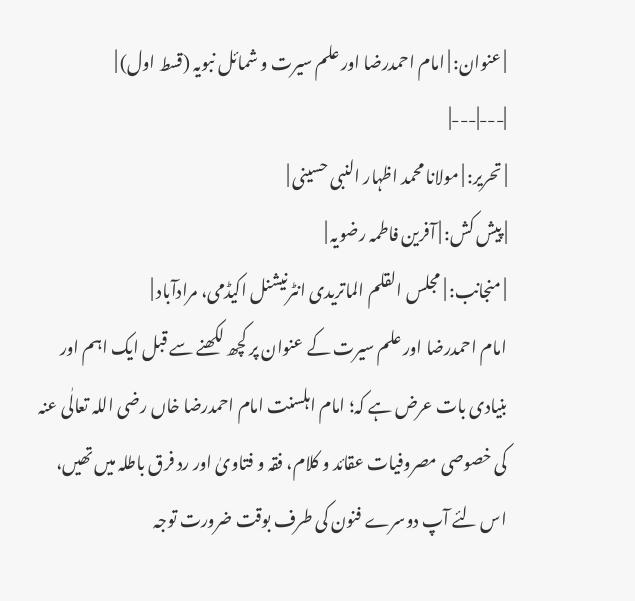| عنوان: | امام احمدرضا اور علم سیرت و شمائل نبویہ (قسط اول) |
|---|---|
| تحریر: | مولانا محمد اظہار النبی حسینی |
| پیش کش: | آفرین فاطمہ رضویہ |
| منجانب: | مجلس القلم الماتریدی انٹرنیشنل اکیڈمی، مرادآباد |
امام احمدرضا اور علم سیرت کے عنوان پر کچھ لکھنے سے قبل ایک اہم اور بنیادی بات عرض ہے کہ؛ امام اہلسنت امام احمدرضا خاں رضی اللہ تعالٰی عنہ کی خصوصی مصروفیات عقائد و کلام، فقہ و فتاویٰ اور رد فرق باطلہ میں تھیں، اس لئے آپ دوسرے فنون کی طرف بوقت ضرورت توجہ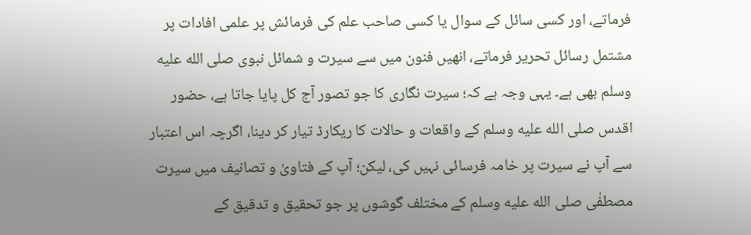فرماتے، اور کسی سائل کے سوال یا کسی صاحب علم کی فرمائش پر علمی افادات پر مشتمل رسائل تحریر فرماتے، انھیں فنون میں سے سیرت و شمائل نبوی صلى الله عليه وسلم بھی ہے۔ یہی وجہ ہے کہ؛ سیرت نگاری کا جو تصور آج کل پایا جاتا ہے، حضور اقدس صلى الله عليه وسلم کے واقعات و حالات کا ریکارڈ تیار کر دینا، اگرچہ اس اعتبار سے آپ نے سیرت پر خامہ فرسائی نہیں کی، لیکن؛ آپ کے فتاویٰ و تصانیف میں سیرت مصطفٰی صلى الله عليه وسلم کے مختلف گوشوں پر جو تحقیق و تدقیق کے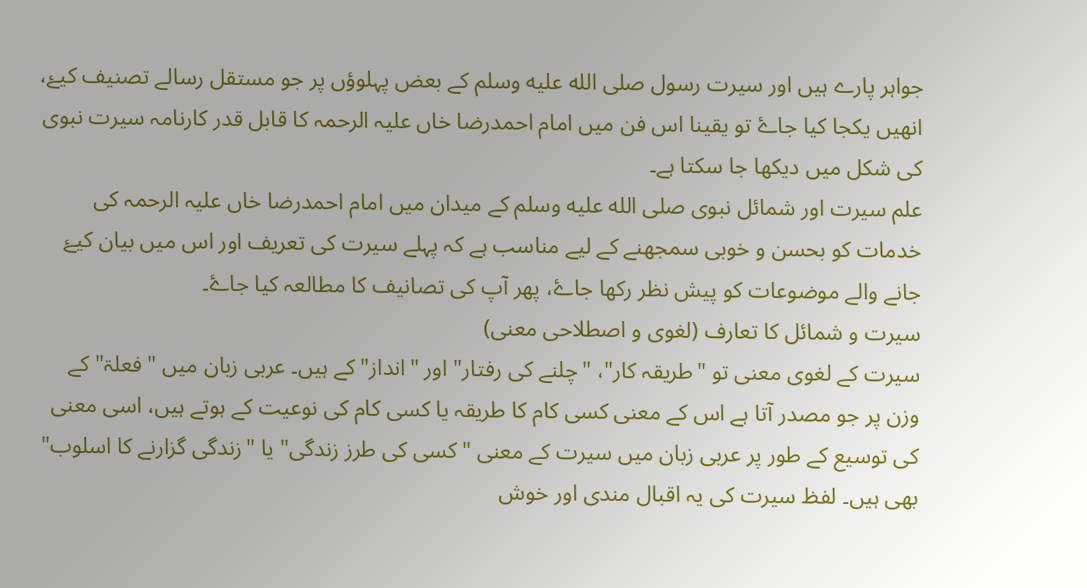جواہر پارے ہیں اور سیرت رسول صلى الله عليه وسلم کے بعض پہلوؤں پر جو مستقل رسالے تصنیف کیۓ، انھیں یکجا کیا جاۓ تو یقینا اس فن میں امام احمدرضا خاں علیہ الرحمہ کا قابل قدر کارنامہ سیرت نبوی کی شکل میں دیکھا جا سکتا ہے۔
علم سیرت اور شمائل نبوی صلى الله عليه وسلم کے میدان میں امام احمدرضا خاں علیہ الرحمہ کی خدمات کو بحسن و خوبی سمجھنے کے لیے مناسب ہے کہ پہلے سیرت کی تعریف اور اس میں بیان کیۓ جانے والے موضوعات کو پیش نظر رکھا جاۓ، پھر آپ کی تصانیف کا مطالعہ کیا جاۓ۔
سیرت و شمائل کا تعارف (لغوی و اصطلاحی معنی)
سیرت کے لغوی معنی تو "طریقہ کار"، "چلنے کی رفتار" اور "انداز" کے ہیں۔ عربی زبان میں "فعلۃ" کے وزن پر جو مصدر آتا ہے اس کے معنی کسی کام کا طریقہ یا کسی کام کی نوعیت کے ہوتے ہیں، اسی معنی کی توسیع کے طور پر عربی زبان میں سیرت کے معنی "کسی کی طرز زندگی" یا "زندگی گزارنے کا اسلوب" بھی ہیں۔ لفظ سیرت کی یہ اقبال مندی اور خوش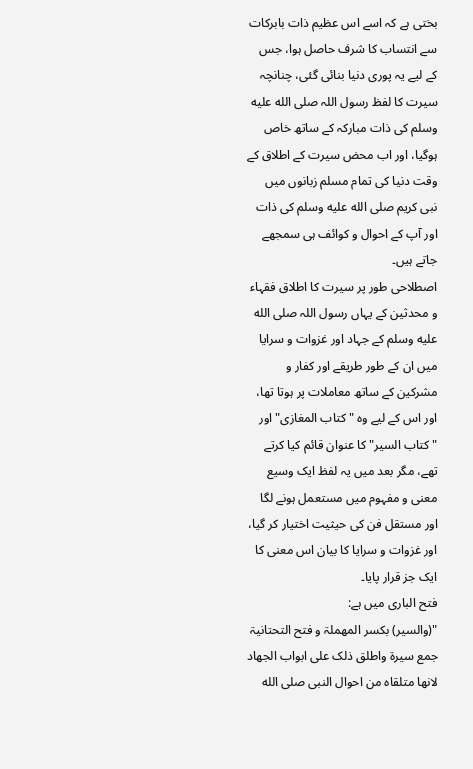بختی ہے کہ اسے اس عظیم ذات بابرکات سے انتساب کا شرف حاصل ہوا، جس کے لیے یہ پوری دنیا بنائی گئی، چنانچہ سیرت کا لفظ رسول اللہ صلى الله عليه وسلم کی ذات مبارکہ کے ساتھ خاص ہوگیا، اور اب محض سیرت کے اطلاق کے وقت دنیا کی تمام مسلم زبانوں میں نبی کریم صلى الله عليه وسلم کی ذات اور آپ کے احوال و کوائف ہی سمجھے جاتے ہیں۔
اصطلاحی طور پر سیرت کا اطلاق فقہاء و محدثین کے یہاں رسول اللہ صلى الله عليه وسلم کے جہاد اور غزوات و سرایا میں ان کے طور طریقے اور کفار و مشرکین کے ساتھ معاملات پر ہوتا تھا، اور اس کے لیے وہ "کتاب المغازی" اور "کتاب السیر" کا عنوان قائم کیا کرتے تھے، مگر بعد میں یہ لفظ ایک وسیع معنی و مفہوم میں مستعمل ہونے لگا اور مستقل فن کی حیثیت اختیار کر گیا، اور غزوات و سرایا کا بیان اس معنی کا ایک جز قرار پایا۔
فتح الباری میں ہے:
"(والسیر) بکسر المھملۃ و فتح التحتانیۃ جمع سیرۃ واطلق ذلک علی ابواب الجھاد لانھا متلقاہ من احوال النبی صلى الله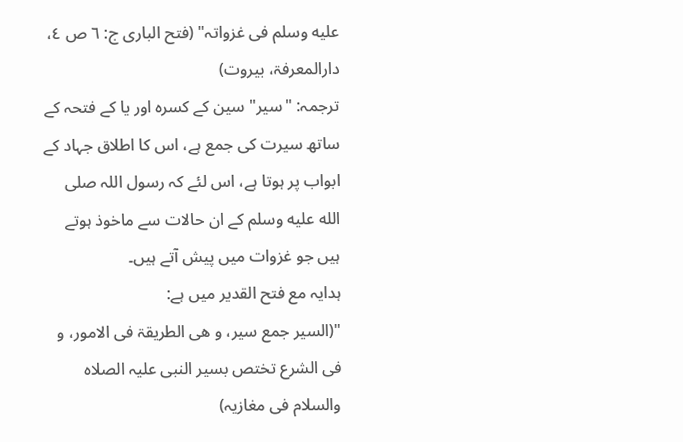عليه وسلم فی غزواتہ" (فتح الباری ج: ٦ ص ٤، دارالمعرفۃ، بیروت)
ترجمہ: "سیر" سین کے کسرہ اور یا کے فتحہ کے ساتھ سیرت کی جمع ہے، اس کا اطلاق جہاد کے ابواب پر ہوتا ہے، اس لئے کہ رسول اللہ صلى الله عليه وسلم کے ان حالات سے ماخوذ ہوتے ہیں جو غزوات میں پیش آتے ہیں۔
ہدایہ مع فتح القدیر میں ہے:
"(السیر جمع سیر، و ھی الطریقۃ فی الامور، و فی الشرع تختص بسیر النبی علیہ الصلاہ والسلام فی مغازیہ)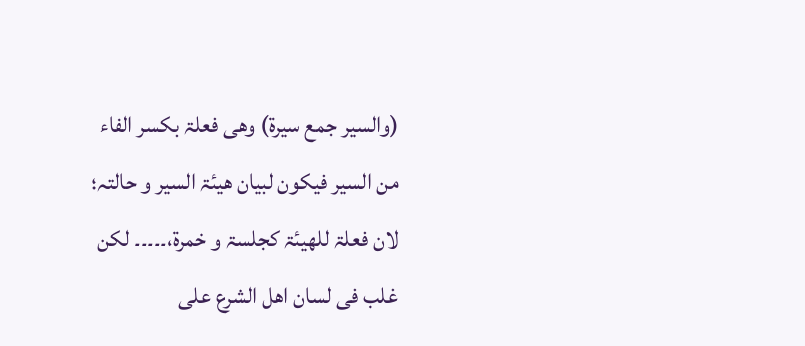(والسیر جمع سیرۃ) وھی فعلۃ بکسر الفاء من السیر فیکون لبیان ھیںٔۃ السیر و حالتہ؛ لان فعلۃ للھیںٔۃ کجلسۃ و خمرۃ،۔۔۔۔۔ لکن غلب فی لسان اھل الشرع علی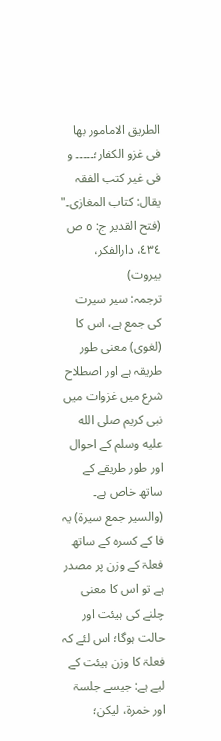الطریق الامامور بھا فی غزو الکفار؛۔۔۔۔۔ و فی غیر کتب الفقہ یقال: کتاب المغازی۔" (فتح القدیر ج: ٥ ص ٤٣٤، دارالفکر، بیروت)
ترجمہ: سیر سیرت کی جمع ہے، اس کا (لغوی) معنی طور طریقہ ہے اور اصطلاح شرع میں غزوات میں نبی کریم صلى الله عليه وسلم کے احوال اور طور طریقے کے ساتھ خاص ہے۔ (والسیر جمع سیرۃ) یہ فا کے کسرہ کے ساتھ فعلۃ کے وزن پر مصدر ہے تو اس کا معنی چلنے کی ہیںٔت اور حالت ہوگا؛ اس لئے کہ فعلۃ کا وزن ہیںٔت کے لیے ہے: جیسے جلسۃ اور خمرۃ، لیکن؛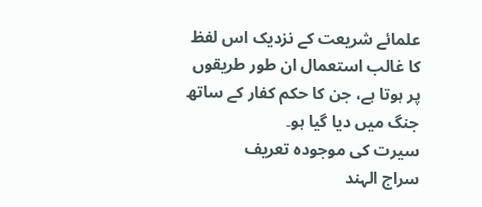علمائے شریعت کے نزدیک اس لفظ کا غالب استعمال ان طور طریقوں پر ہوتا ہے، جن کا حکم کفار کے ساتھ جنگ میں دیا گیا ہو۔
سیرت کی موجودہ تعریف
سراج الہند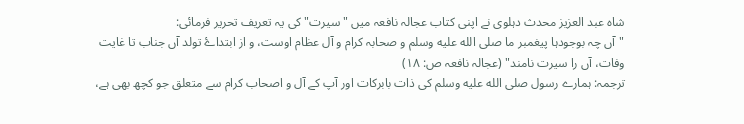شاہ عبد العزیز محدث دہلوی نے اپنی کتاب عجالہ نافعہ میں "سیرت" کی یہ تعریف تحریر فرمائی:
"آں چہ بوجودہا پیغمبر ما صلى الله عليه وسلم و صحابہ کرام و آل عظام اوست، و از ابتداۓ تولد آں جناب تا غایت وفات، آں را سیرت نامند" (عجالہ نافعہ ص: ١٨)
ترجمہ: ہمارے رسول صلى الله عليه وسلم کی ذات بابرکات اور آپ کے آل و اصحاب کرام سے متعلق جو کچھ بھی ہے،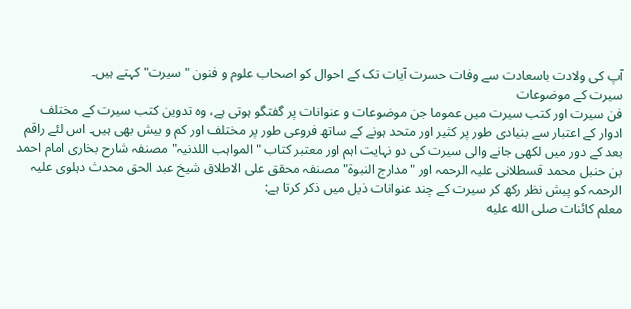آپ کی ولادت باسعادت سے وفات حسرت آیات تک کے احوال کو اصحاب علوم و فنون "سیرت" کہتے ہیں۔
سیرت کے موضوعات
فن سیرت اور کتب سیرت میں عموما جن موضوعات و عنوانات پر گفتگو ہوتی ہے، وہ تدوین کتب سیرت کے مختلف ادوار کے اعتبار سے بنیادی طور پر کثیر اور متحد ہونے کے ساتھ فروعی طور پر مختلف اور کم و بیش بھی ہیں۔ اس لئے راقم بعد کے دور میں لکھی جانے والی سیرت کی دو نہایت اہم اور معتبر کتاب "المواہب اللدنیہ" مصنفہ شارح بخاری امام احمد بن حنبل محمد قسطلانی علیہ الرحمہ اور "مدارج النبوۃ" مصنفہ محقق علی الاطلاق شیخ عبد الحق محدث دہلوی علیہ الرحمہ کو پیش نظر رکھ کر سیرت کے چند عنوانات ذیل میں ذکر کرتا ہے:
معلم کائنات صلى الله عليه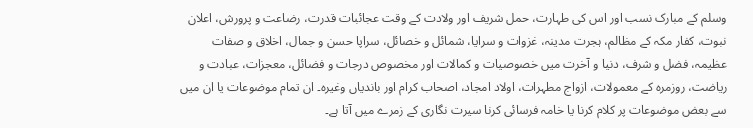وسلم کے مبارک نسب اور اس کی طہارت، حمل شریف اور ولادت کے وقت عجائبات قدرت، رضاعت و پرورش، اعلان نبوت، کفار مکہ کے مظالم، ہجرت مدینہ، غزوات و سرایا، شمائل و خصائل، سراپا حسن و جمال، اخلاق و صفات عظیمہ، فضل و شرف، دنیا و آخرت میں خصوصیات و کمالات اور مخصوص درجات و فضائل، معجزات، عبادت و ریاضت، روزمرہ کے معمولات، ازواج مطہرات، اولاد امجاد، اصحاب کرام اور باندیاں وغیرہ۔ ان تمام موضوعات یا ان میں سے بعض موضوعات پر کلام کرنا یا خامہ فرسائی کرنا سیرت نگاری کے زمرے میں آتا ہے۔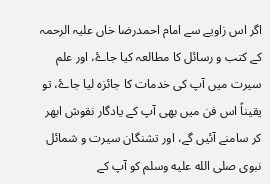اگر اس زاویے سے امام احمدرضا خاں علیہ الرحمہ کے کتب و رسائل کا مطالعہ کیا جاۓ، اور علم سیرت میں آپ کی خدمات کا جائزہ لیا جاۓ، تو یقیناً اس فن میں بھی آپ کے یادگار نقوش ابھر کر سامنے آئیں گے، اور تشنگان سیرت و شمائل نبوی صلى الله عليه وسلم کو آپ کے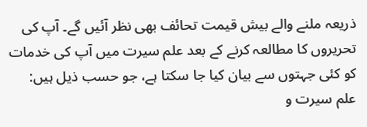ذریعہ ملنے والے بیش قیمت تحائف بھی نظر آئیں گے۔ آپ کی تحریروں کا مطالعہ کرنے کے بعد علم سیرت میں آپ کی خدمات کو کئی جہتوں سے بیان کیا جا سکتا ہے، جو حسب ذیل ہیں:
علم سیرت و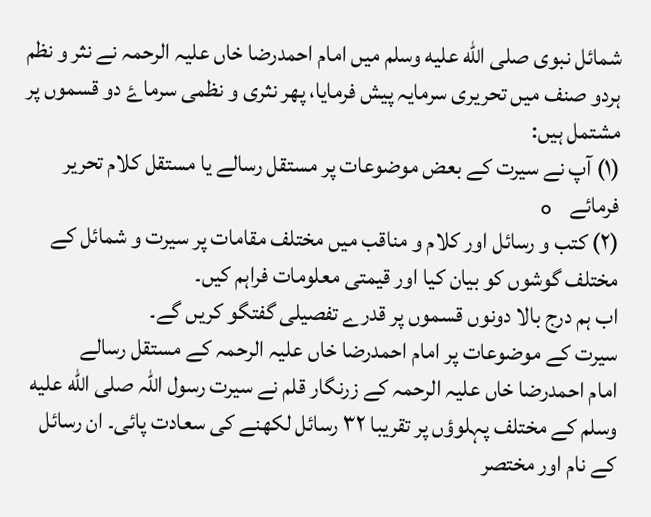شمائل نبوی صلى الله عليه وسلم میں امام احمدرضا خاں علیہ الرحمہ نے نثر و نظم ہردو صنف میں تحریری سرمایہ پیش فرمایا، پھر نثری و نظمی سرماۓ دو قسموں پر مشتمل ہیں:
(١) آپ نے سیرت کے بعض موضوعات پر مستقل رسالے یا مستقل کلام تحریر فرمائے。
(٢) کتب و رسائل اور کلام و مناقب میں مختلف مقامات پر سیرت و شمائل کے مختلف گوشوں کو بیان کیا اور قیمتی معلومات فراہم کیں۔
اب ہم درج بالا دونوں قسموں پر قدرے تفصیلی گفتگو کریں گے۔
سیرت کے موضوعات پر امام احمدرضا خاں علیہ الرحمہ کے مستقل رسالے
امام احمدرضا خاں علیہ الرحمہ کے زرنگار قلم نے سیرت رسول اللہ صلى الله عليه وسلم کے مختلف پہلوؤں پر تقریبا ٣٢ رسائل لکھنے کی سعادت پائی۔ ان رسائل کے نام اور مختصر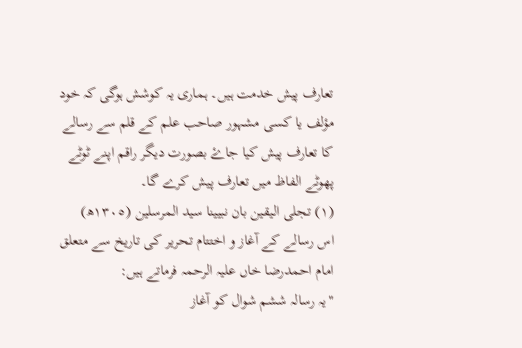تعارف پیش خدمت ہیں۔ ہماری یہ کوشش ہوگی کہ خود مؤلف یا کسی مشہور صاحب علم کے قلم سے رسالے کا تعارف پیش کیا جاۓ بصورت دیگر راقم اپنے ٹوٹے پھوٹے الفاظ میں تعارف پیش کرے گا۔
(١) تجلی الیقین بان نبیینا سید المرسلین (١٣٠٥ھ)
اس رسالے کے آغاز و اختتام تحریر کی تاریخ سے متعلق امام احمدرضا خاں علیہ الرحمہ فرماتے ہیں:
"یہ رسالہ ششم شوال کو آغاز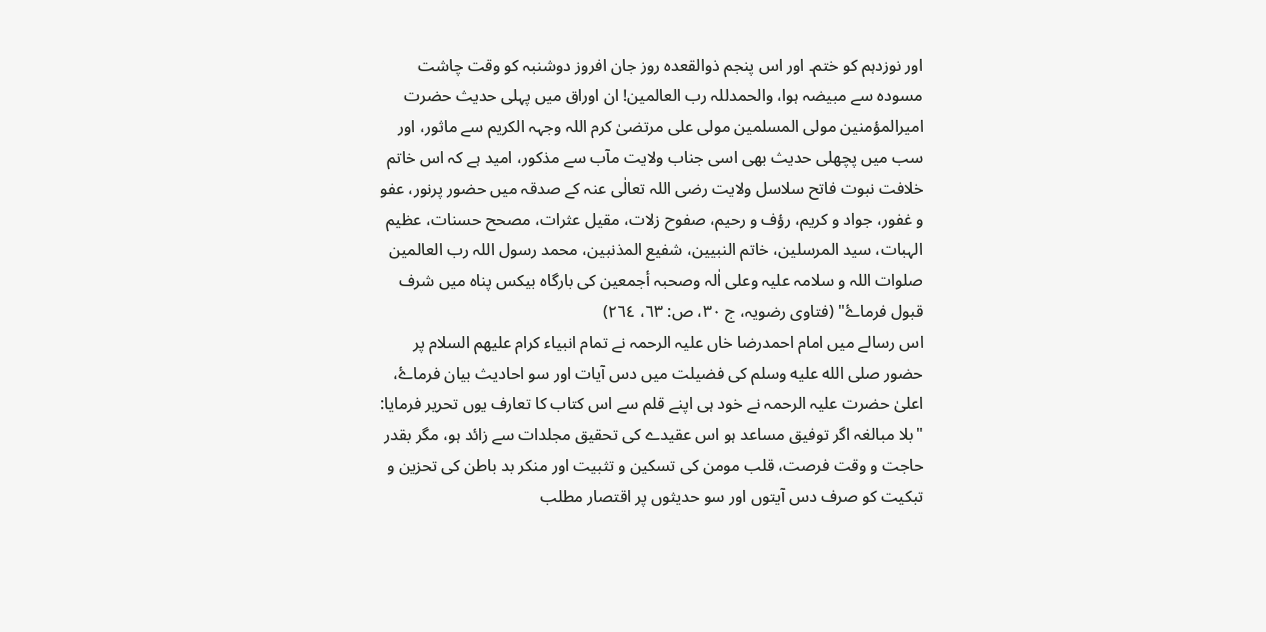اور نوزدہم کو ختم۔ اور اس پنجم ذوالقعدہ روز جان افروز دوشنبہ کو وقت چاشت مسودہ سے مبیضہ ہوا، والحمدللہ رب العالمین! ان اوراق میں پہلی حدیث حضرت امیرالمؤمنین مولی المسلمین مولی علی مرتضیٰ کرم اللہ وجہہ الکریم سے ماثور، اور سب میں پچھلی حدیث بھی اسی جناب ولایت مآب سے مذکور، امید ہے کہ اس خاتم خلافت نبوت فاتح سلاسل ولایت رضی اللہ تعالٰی عنہ کے صدقہ میں حضور پرنور، عفو و غفور، جواد و کریم، رؤف و رحیم، صفوح زلات، مقیل عثرات، مصحح حسنات، عظیم الہبات، سید المرسلین، خاتم النبیین، شفیع المذنبین، محمد رسول اللہ رب العالمین صلوات اللہ و سلامہ علیہ وعلی اٰلہ وصحبہ أجمعین کی بارگاہ بیکس پناہ میں شرف قبول فرماۓ" (فتاوی رضویہ، ج ٣٠، ص: ٦٣، ٢٦٤)
اس رسالے میں امام احمدرضا خاں علیہ الرحمہ نے تمام انبیاء کرام علیھم السلام پر حضور صلى الله عليه وسلم کی فضیلت میں دس آیات اور سو احادیث بیان فرماۓ، اعلیٰ حضرت علیہ الرحمہ نے خود ہی اپنے قلم سے اس کتاب کا تعارف یوں تحریر فرمایا:
"بلا مبالغہ اگر توفیق مساعد ہو اس عقیدے کی تحقیق مجلدات سے زائد ہو، مگر بقدر حاجت و وقت فرصت، قلب مومن کی تسکین و تثبیت اور منکر بد باطن کی تحزین و تبکیت کو صرف دس آیتوں اور سو حدیثوں پر اقتصار مطلب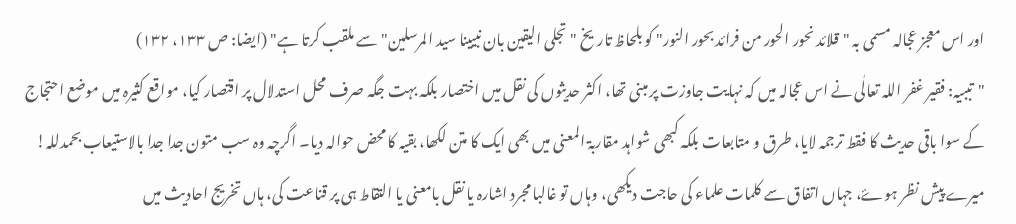اور اس معجز عجالہ مسمی بہ "قلائد نحور الحور من فرائد بحور النور" کو بلحاظ تاریخ "تجلی الیقین بان نبیینا سید المرسلین" سے ملقب کرتا ہے" (ایضا: ص ١٣٣، ١٣٢)
"تببیہ: فقیر غفر اللہ تعالٰی نے اس عجالہ میں کہ نہایت جاوزت پر مبنی تھا، اکثر حدیثوں کی نقل میں اختصار بلکہ بہت جگہ صرف محل استدلال پر اقتصار کیا، مواقع کثیرہ میں موضع احتجاج کے سوا باقی حدیث کا فقط ترجمہ لایا، طرق و متابعات بلکہ کبھی شواہد مقاربۃ المعنی میں بھی ایک کا متن لکھا، بقیہ کا محض حوالہ دیا۔ اگرچہ وہ سب متون جدا جدا بالاستیعاب بحمدللہ! میرے پیش نظر ہوۓ، جہاں اتفاق سے کلمات علماء کی حاجت دیکھی، وہاں تو غالبا مجرد اشارہ یا نقل بامعنی یا التقاط ہی پر قناعت کی، ہاں تخریج احادیث میں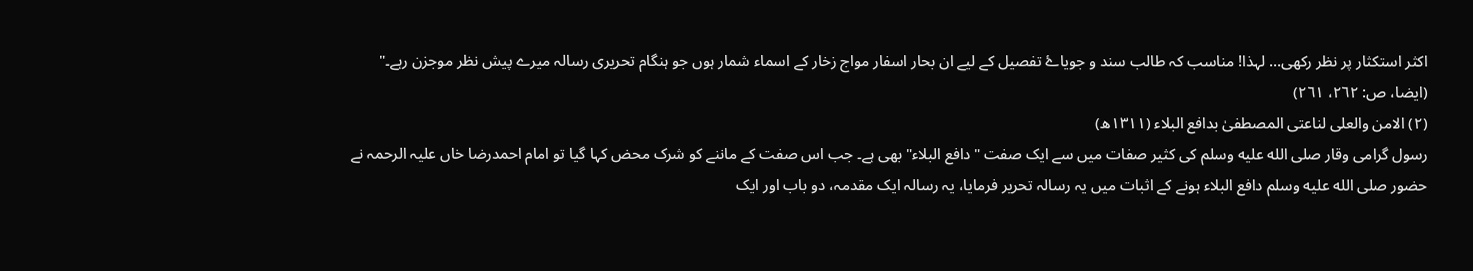اکثر استکثار پر نظر رکھی... لہذا! مناسب کہ طالب سند و جویاۓ تفصیل کے لیے ان بحار اسفار مواج زخار کے اسماء شمار ہوں جو ہنگام تحریری رسالہ میرے پیش نظر موجزن رہے۔" (ایضا، ص: ٢٦٢، ٢٦١)
(٢) الامن والعلی لناعتی المصطفیٰ بدافع البلاء (١٣١١ھ)
رسول گرامی وقار صلى الله عليه وسلم کی کثیر صفات میں سے ایک صفت "دافع البلاء" بھی ہے۔ جب اس صفت کے ماننے کو شرک محض کہا گیا تو امام احمدرضا خاں علیہ الرحمہ نے حضور صلى الله عليه وسلم دافع البلاء ہونے کے اثبات میں یہ رسالہ تحریر فرمایا، یہ رسالہ ایک مقدمہ، دو باب اور ایک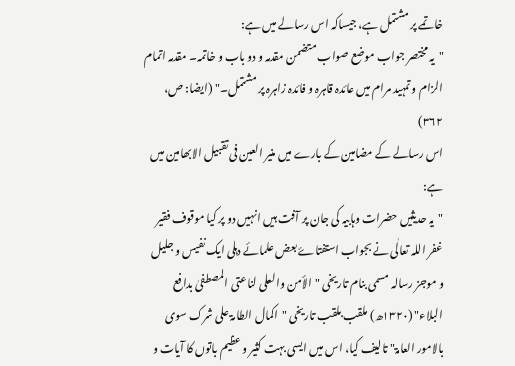خاتمے پر مشتمل ہے، جیساکہ اس رسالے میں ہے:
"یہ مختصر جواب موضع صواب متضمن مقدمہ و دو باب و خاتمہ۔ مقدمہ اتمام الزام و تمہید مرام میں عائدہ قاہرہ و فائدہ زاہرہ پر مشتمل۔" (ایضا: ص، ٣٦٢)
اس رسالے کے مضامین کے بارے میں منیر العین فی تقبیل الابھامین میں ہے:
"یہ حدیثیں حضرات وہابیہ کی جان پر آفت ہیں انہیں دو پر کیا موقوف فقیر غفر اللہ تعالٰی نے بجواب استفتاۓ بعض علمائے دہلی ایک نفیس و جلیل و موجز رسالہ مسمی بنام تاریخی "الأمن والعلی لناعتی المصطفیٰ بدافع البلاء" (١٣٢٠ھ) ملقب بلقب تاریخی "اکمال الطامۃ علی شرک سوی بالامور العامۃ" تالیف کیا، اس میں ایسی بہت کثیر و عظیم باتوں کا آیات و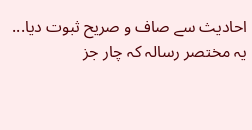احادیث سے صاف و صریح ثبوت دیا... یہ مختصر رسالہ کہ چار جز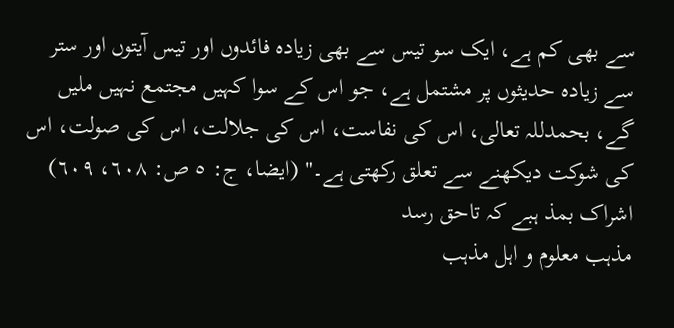سے بھی کم ہے، ایک سو تیس سے بھی زیادہ فائدوں اور تیس آیتوں اور ستر سے زیادہ حدیثوں پر مشتمل ہے، جو اس کے سوا کہیں مجتمع نہیں ملیں گے، بحمدللہ تعالی، اس کی نفاست، اس کی جلالت، اس کی صولت، اس کی شوکت دیکھنے سے تعلق رکھتی ہے۔" (ایضا، ج: ٥ ص: ٦٠٨، ٦٠٩)
اشراک بمذ ہبے کہ تاحق رسد
مذہب معلوم و اہل مذہب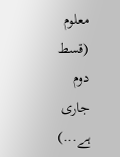معلوم
(قسط دوم جاری ہے...)